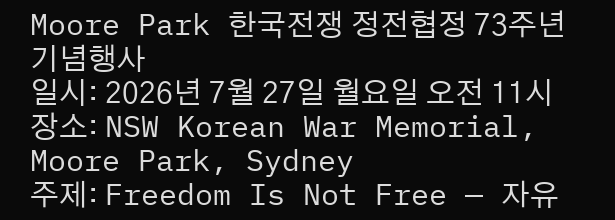Moore Park 한국전쟁 정전협정 73주년 기념행사
일시: 2026년 7월 27일 월요일 오전 11시
장소: NSW Korean War Memorial, Moore Park, Sydney
주제: Freedom Is Not Free — 자유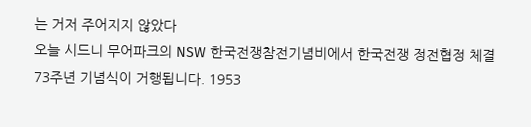는 거저 주어지지 않았다
오늘 시드니 무어파크의 NSW 한국전쟁참전기념비에서 한국전쟁 정전협정 체결 73주년 기념식이 거행됩니다. 1953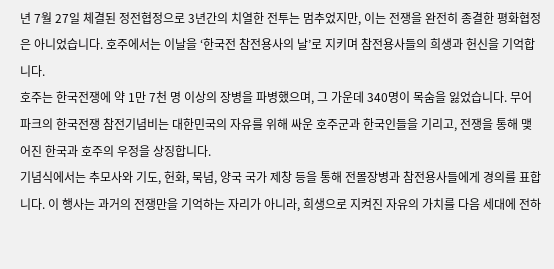년 7월 27일 체결된 정전협정으로 3년간의 치열한 전투는 멈추었지만, 이는 전쟁을 완전히 종결한 평화협정은 아니었습니다. 호주에서는 이날을 ‘한국전 참전용사의 날’로 지키며 참전용사들의 희생과 헌신을 기억합니다.
호주는 한국전쟁에 약 1만 7천 명 이상의 장병을 파병했으며, 그 가운데 340명이 목숨을 잃었습니다. 무어파크의 한국전쟁 참전기념비는 대한민국의 자유를 위해 싸운 호주군과 한국인들을 기리고, 전쟁을 통해 맺어진 한국과 호주의 우정을 상징합니다.
기념식에서는 추모사와 기도, 헌화, 묵념, 양국 국가 제창 등을 통해 전몰장병과 참전용사들에게 경의를 표합니다. 이 행사는 과거의 전쟁만을 기억하는 자리가 아니라, 희생으로 지켜진 자유의 가치를 다음 세대에 전하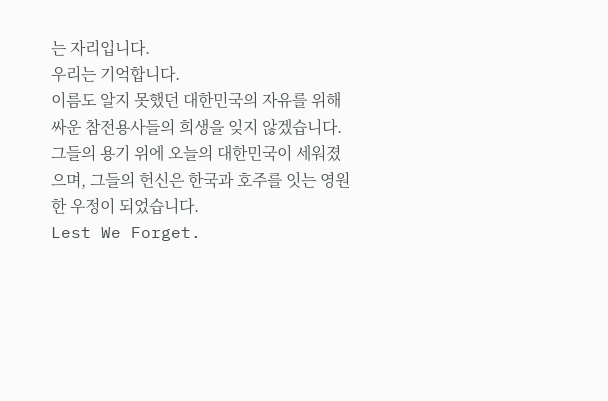는 자리입니다.
우리는 기억합니다.
이름도 알지 못했던 대한민국의 자유를 위해 싸운 참전용사들의 희생을 잊지 않겠습니다.
그들의 용기 위에 오늘의 대한민국이 세워졌으며, 그들의 헌신은 한국과 호주를 잇는 영원한 우정이 되었습니다.
Lest We Forget.